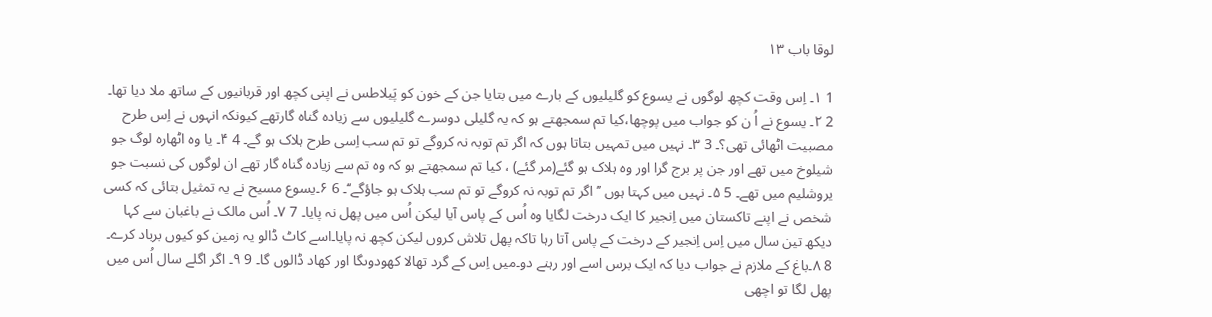لوقا باب ۱۳

1 ۱۔ اِس وقت کچھ لوگوں نے یسوع کو گلیلیوں کے بارے میں بتایا جن کے خون کو پَیلاطس نے اپنی کچھ اور قربانیوں کے ساتھ ملا دیا تھا۔ 2 ۲۔ یسوع نے اُ ن کو جواب میں پوچھا،کیا تم سمجھتے ہو کہ یہ گلیلی دوسرے گلیلیوں سے زیادہ گناہ گارتھے کیونکہ انہوں نے اِس طرح مصبیت اٹھائی تھی؟۔ 3 ۳۔ نہیں میں تمہیں بتاتا ہوں کہ اگر تم توبہ نہ کروگے تو تم سب اِسی طرح ہلاک ہو گے۔ 4 ۴۔ یا وہ اٹھارہ لوگ جو شیلوخ میں تھے اور جن پر برج گرا اور وہ ہلاک ہو گئے(مر گئے) ، کیا تم سمجھتے ہو کہ وہ تم سے زیادہ گناہ گار تھے ان لوگوں کی نسبت جو یروشلیم میں تھے۔ 5 ۵۔ نہیں میں کہتا ہوں ’’ اگر تم توبہ نہ کروگے تو تم سب ہلاک ہو جاؤگے‘‘۔ 6 ۶۔یسوع مسیح نے یہ تمثیل بتائی کہ کسی شخص نے اپنے تاکستان میں اِنجیر کا ایک درخت لگایا وہ اُس کے پاس آیا لیکن اُس میں پھل نہ پایا۔ 7 ۷۔ اُس مالک نے باغبان سے کہا دیکھ تین سال میں اِس اِنجیر کے درخت کے پاس آتا رہا تاکہ پھل تلاش کروں لیکن کچھ نہ پایا۔اسے کاٹ ڈالو یہ زمین کو کیوں برباد کرے۔ 8 ۸۔باغ کے ملازم نے جواب دیا کہ ایک برس اسے اور رہنے دو۔میں اِس کے گرد تھالا کھودوںگا اور کھاد ڈالوں گا۔ 9 ۹۔ اگر اگلے سال اُس میں پھل لگا تو اچھی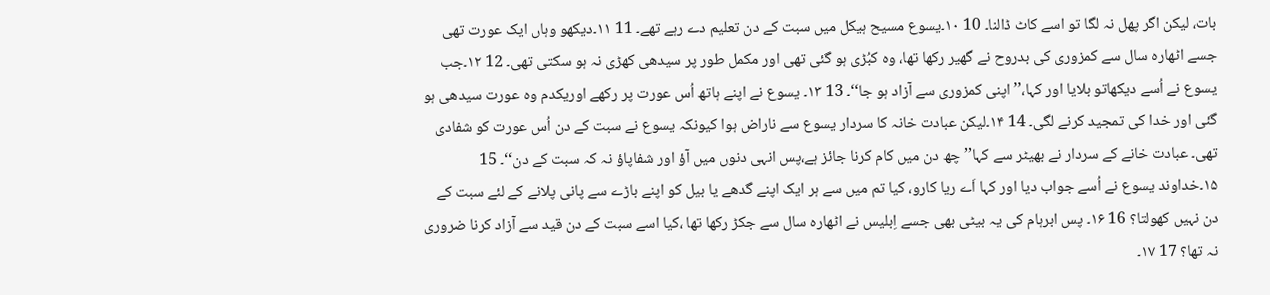بات، لیکن اگر پھل نہ لگا تو اسے کاٹ ڈالنا۔ 10 ۱۰۔یسوع مسیح ہیکل میں سبت کے دن تعلیم دے رہے تھے۔ 11 ۱۱۔دیکھو وہاں ایک عورت تھی جسے اٹھارہ سال سے کمزوری کی بدروح نے گھیر رکھا تھا، وہ کبُڑی ہو گئی تھی اور مکمل طور پر سیدھی کھڑی نہ ہو سکتی تھی۔ 12 ۱۲۔جب یسوع نے اُسے دیکھاتو بلایا اور کہا،’’ اپنی کمزوری سے آزاد ہو جا‘‘۔ 13 ۱۳۔ یسوع نے اپنے ہاتھ اُس عورت پر رکھے اوریکدم وہ عورت سیدھی ہو گئی اور خدا کی تمجید کرنے لگی۔ 14 ۱۴۔لیکن عبادت خانہ کا سردار یسوع سے ناراض ہوا کیونکہ یسوع نے سبت کے دن اُس عورت کو شفادی تھی۔ عبادت خانے کے سردار نے بھیٹر سے کہا’’ چھ دن میں کام کرنا جائز ہے،پس انہی دنوں میں آؤ اور شفاپاؤ نہ کہ سبت کے دن‘‘۔ 15 ۱۵۔خداوند یسوع نے اُسے جواب دیا اور کہا اَے ریا کارو، کیا تم میں سے ہر ایک اپنے گدھے یا بیل کو اپنے باڑے سے پانی پلانے کے لئے سبت کے دن نہیں کھولتا؟ 16 ۱۶۔ پس ابرہام کی یہ بیٹی بھی جسے اِبلیس نے اٹھارہ سال سے جکڑ رکھا تھا ،کیا اسے سبت کے دن قید سے آزاد کرنا ضروری نہ تھا؟ 17 ۱۷۔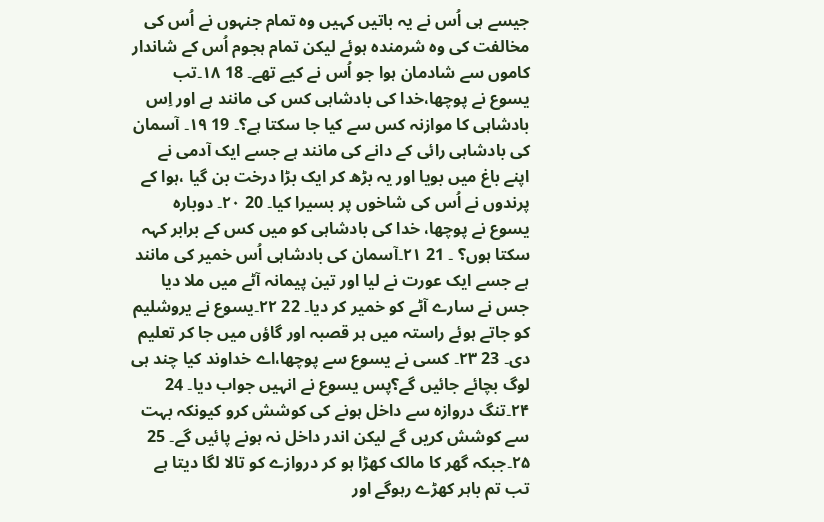جیسے ہی اُس نے یہ باتیں کہیں وہ تمام جنہوں نے اُس کی مخالفت کی وہ شرمندہ ہوئے لیکن تمام ہجوم اُس کے شاندار کاموں سے شادمان ہوا جو اُس نے کیے تھے۔ 18 ۱۸۔تب یسوع نے پوچھا،خدا کی بادشاہی کس کی مانند ہے اور اِس بادشاہی کا موازنہ کس سے کیا جا سکتا ہے؟۔ 19 ۱۹۔ آسمان کی بادشاہی رائی کے دانے کی مانند ہے جسے ایک آدمی نے اپنے باغ میں بویا اور یہ بڑھ کر ایک بڑا درخت بن گیا ،ہوا کے پرندوں نے اُس کی شاخوں پر بسیرا کیا۔ 20 ۲۰۔ دوبارہ یسوع نے پوچھا، خدا کی بادشاہی کو میں کس کے برابر کہہ سکتا ہوں؟ ۔ 21 ۲۱۔آسمان کی بادشاہی اُس خمیر کی مانند ہے جسے ایک عورت نے لیا اور تین پیمانہ آٹے میں ملا دیا جس نے سارے آٹے کو خمیر کر دیا۔ 22 ۲۲۔یسوع نے یروشلیم کو جاتے ہوئے راستہ میں ہر قصبہ اور گاؤں میں جا کر تعلیم دی۔ 23 ۲۳۔ کسی نے یسوع سے پوچھا،اے خداوند کیا چند ہی لوگ بچائے جائیں گے؟پس یسوع نے انہیں جواب دیا۔ 24 ۲۴۔تنگ دروازہ سے داخل ہونے کی کوشش کرو کیونکہ بہت سے کوشش کریں گے لیکن اندر داخل نہ ہونے پائیں گے۔ 25 ۲۵۔جبکہ گھر کا مالک کھڑا ہو کر دروازے کو تالا لگا دیتا ہے تب تم باہر کھڑے رہوگے اور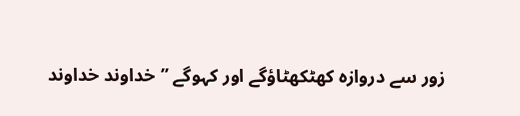زور سے دروازہ کھٹکھٹاؤگے اور کہوگے ’’خداوند خداوند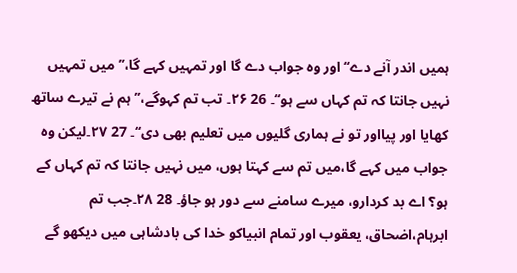ہمیں اندر آنے دے‘‘ اور وہ جواب دے گا اور تمہیں کہے گا،’’میں تمہیں نہیں جانتا کہ تم کہاں سے ہو‘‘۔ 26 ۲۶۔ تب تم کہوگے،’’ ہم نے تیرے ساتھ کھایا اور پیااور تو نے ہماری گلیوں میں تعلیم بھی دی‘‘۔ 27 ۲۷۔لیکن وہ جواب میں کہے گا،میں تم سے کہتا ہوں، میں نہیں جانتا کہ تم کہاں کے ہو؟ اے بد کردارو، میرے سامنے سے دور ہو جاؤ۔ 28 ۲۸۔جب تم ابرہام،اضحاق، یعقوب اور تمام انبیاکو خدا کی بادشاہی میں دیکھو گے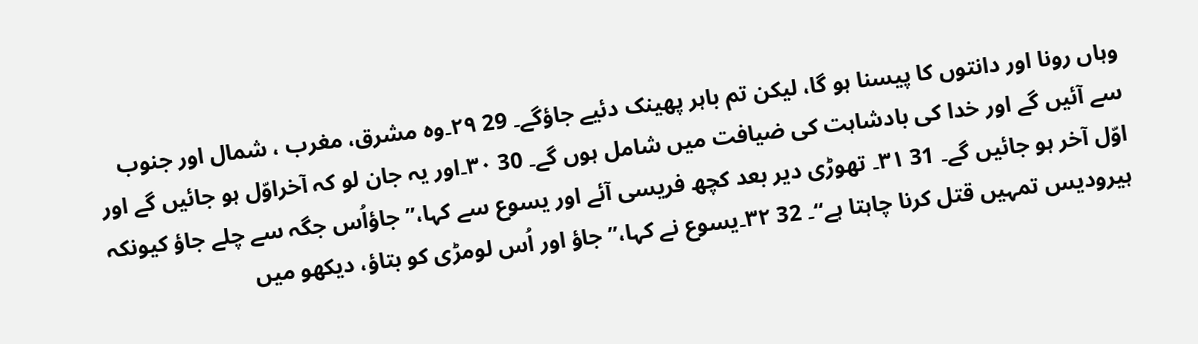وہاں رونا اور دانتوں کا پیسنا ہو گا، لیکن تم باہر پھینک دئیے جاؤگے۔ 29 ۲۹۔وہ مشرق، مغرب ، شمال اور جنوب سے آئیں گے اور خدا کی بادشاہت کی ضیافت میں شامل ہوں گے۔ 30 ۳۰۔اور یہ جان لو کہ آخراوّل ہو جائیں گے اور اوّل آخر ہو جائیں گے۔ 31 ۳۱۔ تھوڑی دیر بعد کچھ فریسی آئے اور یسوع سے کہا،’’جاؤاُس جگہ سے چلے جاؤ کیونکہ ہیرودیس تمہیں قتل کرنا چاہتا ہے‘‘۔ 32 ۳۲۔یسوع نے کہا،’’جاؤ اور اُس لومڑی کو بتاؤ، دیکھو میں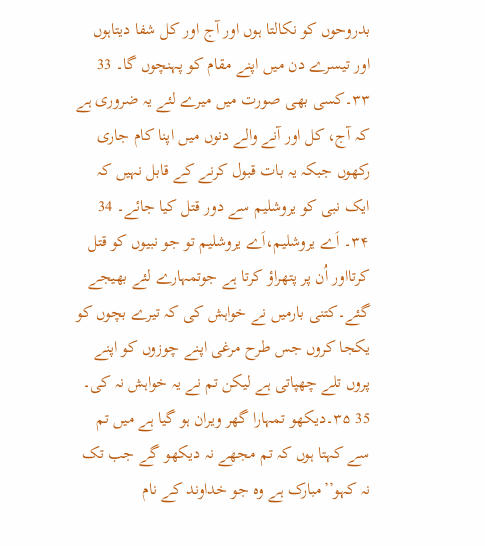بدروحوں کو نکالتا ہوں اور آج اور کل شفا دیتاہوں اور تیسرے دن میں اپنے مقام کو پہنچوں گا۔ 33 ۳۳۔کسی بھی صورت میں میرے لئے یہ ضروری ہے کہ آج، کل اور آنے والے دنوں میں اپنا کام جاری رکھوں جبکہ یہ بات قبول کرنے کے قابل نہیں کہ ایک نبی کو یروشلیم سے دور قتل کیا جائے۔ 34 ۳۴۔ اَے یروشلیم،اَے یروشلیم تو جو نبیوں کو قتل کرتااور اُن پر پتھراؤ کرتا ہے جوتمہارے لئے بھیجے گئے۔کتنی بارمیں نے خواہش کی کہ تیرے بچوں کو یکجا کروں جس طرح مرغی اپنے چوزوں کو اپنے پروں تلے چھپاتی ہے لیکن تم نے یہ خواہش نہ کی۔ 35 ۳۵۔دیکھو تمہارا گھر ویران ہو گیا ہے میں تم سے کہتا ہوں کہ تم مجھے نہ دیکھو گے جب تک نہ کہو’’مبارک ہے وہ جو خداوند کے نام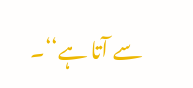سے آتا ہے‘‘۔